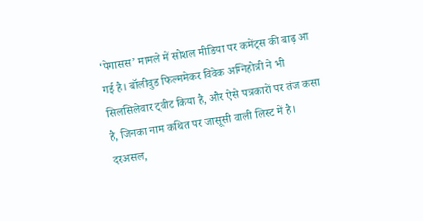‘पेगासस’ मामले में सोशल मीडिया पर कमेंट्स की बाढ़ आ गई है। बॉलीवुड फिल्ममेकर विवेक अग्निहोत्री ने भी सिलसिलेवार ट्वीट किया है, और ऐसे पत्रकारों पर तंज कसा है, जिनका नाम कथित पर जासूसी वाली लिस्ट में है। दरअसल,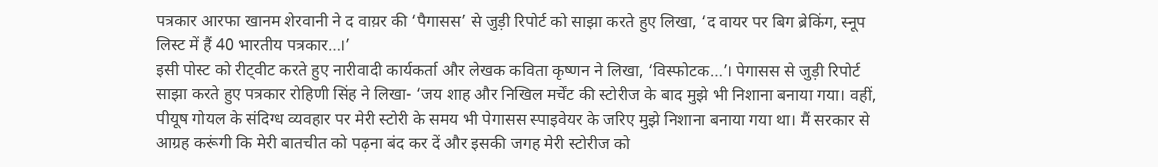पत्रकार आरफा खानम शेरवानी ने द वाय़र की ‘पैगासस’ से जुड़ी रिपोर्ट को साझा करते हुए लिखा, ‘द वायर पर बिग ब्रेकिंग, स्नूप लिस्ट में हैं 40 भारतीय पत्रकार…।’
इसी पोस्ट को रीट्वीट करते हुए नारीवादी कार्यकर्ता और लेखक कविता कृष्णन ने लिखा, ‘विस्फोटक…’। पेगासस से जुड़ी रिपोर्ट साझा करते हुए पत्रकार रोहिणी सिंह ने लिखा- ‘जय शाह और निखिल मर्चेंट की स्टोरीज के बाद मुझे भी निशाना बनाया गया। वहीं, पीयूष गोयल के संदिग्ध व्यवहार पर मेरी स्टोरी के समय भी पेगासस स्पाइवेयर के जरिए मुझे निशाना बनाया गया था। मैं सरकार से आग्रह करूंगी कि मेरी बातचीत को पढ़ना बंद कर दें और इसकी जगह मेरी स्टोरीज को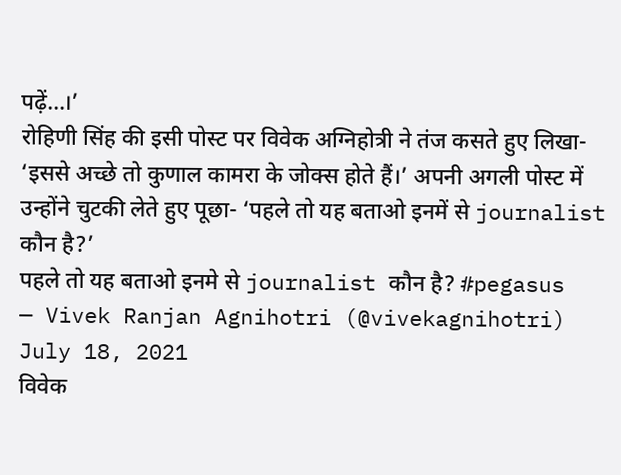पढ़ें…।’
रोहिणी सिंह की इसी पोस्ट पर विवेक अग्निहोत्री ने तंज कसते हुए लिखा- ‘इससे अच्छे तो कुणाल कामरा के जोक्स होते हैं।’ अपनी अगली पोस्ट में उन्होंने चुटकी लेते हुए पूछा- ‘पहले तो यह बताओ इनमें से journalist कौन है?’
पहले तो यह बताओ इनमे से journalist कौन है? #pegasus
— Vivek Ranjan Agnihotri (@vivekagnihotri) July 18, 2021
विवेक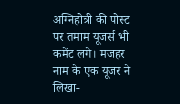अग्निहोत्री की पोस्ट पर तमाम यूजर्स भी कमेंट लगे। मजहर नाम के एक यूजर ने लिखा-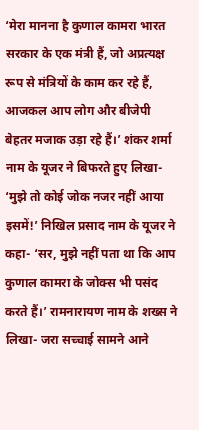‘मेरा मानना है कुणाल कामरा भारत सरकार के एक मंत्री हैं, जो अप्रत्यक्ष रूप से मंत्रियों के काम कर रहे हैं, आजकल आप लोग और बीजेपी बेहतर मजाक उड़ा रहे हैं।’ शंकर शर्मा नाम के यूजर ने बिफरते हुए लिखा- ‘मुझे तो कोई जोक नजर नहीं आया इसमें!’ निखिल प्रसाद नाम के यूजर ने कहा- ‘सर, मुझे नहीं पता था कि आप कुणाल कामरा के जोक्स भी पसंद करते हैं।’ रामनारायण नाम के शख्स ने लिखा- जरा सच्चाई सामने आने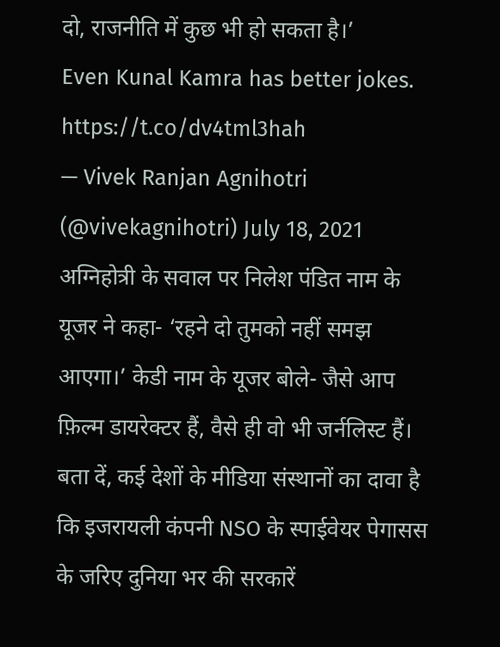दो, राजनीति में कुछ भी हो सकता है।’
Even Kunal Kamra has better jokes. https://t.co/dv4tml3hah
— Vivek Ranjan Agnihotri (@vivekagnihotri) July 18, 2021
अग्निहोत्री के सवाल पर निलेश पंडित नाम के यूजर ने कहा- ‘रहने दो तुमको नहीं समझ आएगा।’ केडी नाम के यूजर बोले- जैसे आप फ़िल्म डायरेक्टर हैं, वैसे ही वो भी जर्नलिस्ट हैं।
बता दें, कई देशों के मीडिया संस्थानों का दावा है कि इजरायली कंपनी NSO के स्पाईवेयर पेगासस के जरिए दुनिया भर की सरकारें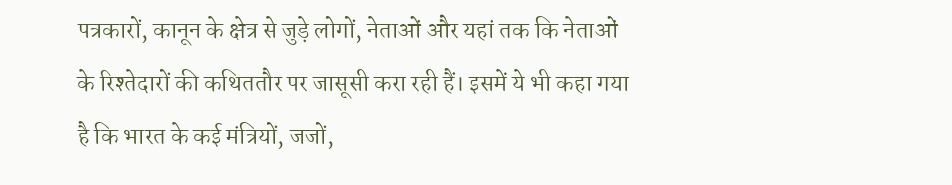पत्रकारों, कानून के क्षेत्र से जुड़े लोगों, नेताओं और यहां तक कि नेताओं के रिश्तेदारों की कथिततौर पर जासूसी करा रही हैं। इसमें ये भी कहा गया है कि भारत के कई मंत्रियों, जजों,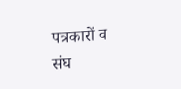पत्रकारों व संघ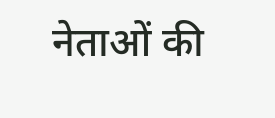नेताओं की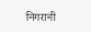निगरानी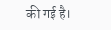की गई है।